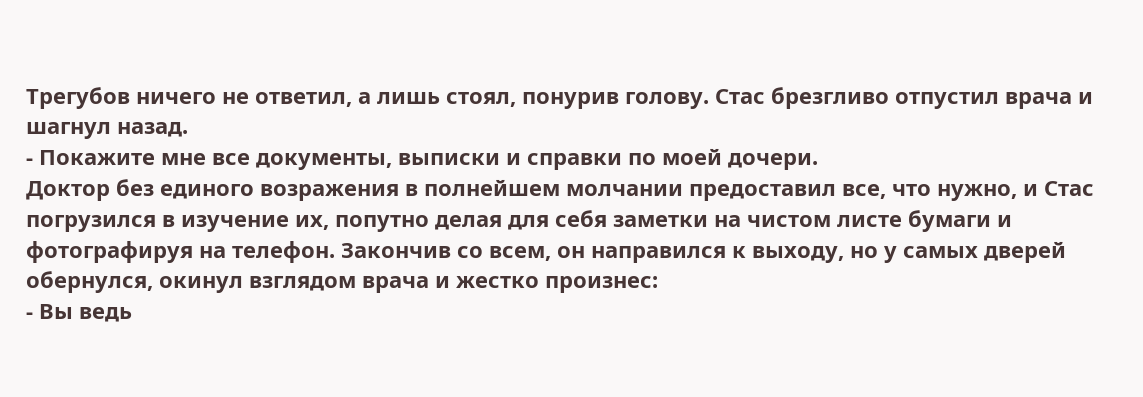Трегубов ничего не ответил, а лишь стоял, понурив голову. Стас брезгливо отпустил врача и шагнул назад.
- Покажите мне все документы, выписки и справки по моей дочери.
Доктор без единого возражения в полнейшем молчании предоставил все, что нужно, и Стас погрузился в изучение их, попутно делая для себя заметки на чистом листе бумаги и фотографируя на телефон. Закончив со всем, он направился к выходу, но у самых дверей обернулся, окинул взглядом врача и жестко произнес:
- Вы ведь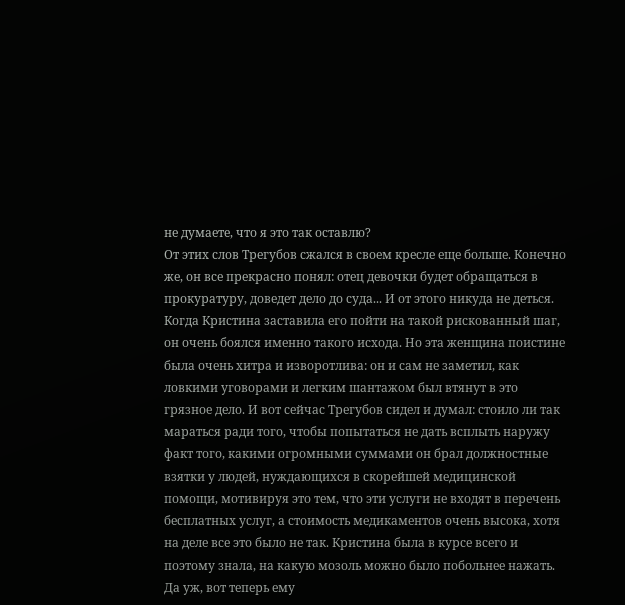не думаете, что я это так оставлю?
От этих слов Трегубов сжался в своем кресле еще больше. Конечно же, он все прекрасно понял: отец девочки будет обращаться в прокуратуру, доведет дело до суда... И от этого никуда не деться. Когда Кристина заставила его пойти на такой рискованный шаг, он очень боялся именно такого исхода. Но эта женщина поистине была очень хитра и изворотлива: он и сам не заметил, как ловкими уговорами и легким шантажом был втянут в это грязное дело. И вот сейчас Трегубов сидел и думал: стоило ли так мараться ради того, чтобы попытаться не дать всплыть наружу факт того, какими огромными суммами он брал должностные взятки у людей, нуждающихся в скорейшей медицинской помощи, мотивируя это тем, что эти услуги не входят в перечень бесплатных услуг, а стоимость медикаментов очень высока, хотя на деле все это было не так. Кристина была в курсе всего и поэтому знала, на какую мозоль можно было побольнее нажать. Да уж, вот теперь ему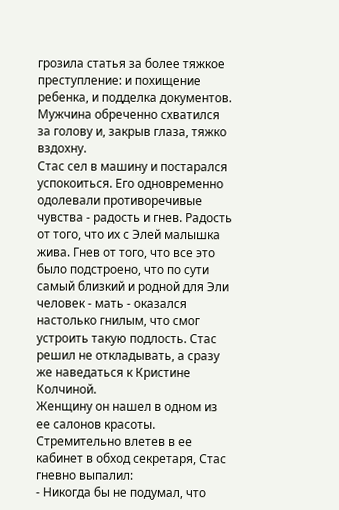грозила статья за более тяжкое преступление: и похищение ребенка, и подделка документов. Мужчина обреченно схватился за голову и, закрыв глаза, тяжко вздохну.
Стас сел в машину и постарался успокоиться. Его одновременно одолевали противоречивые чувства - радость и гнев. Радость от того, что их с Элей малышка жива. Гнев от того, что все это было подстроено, что по сути самый близкий и родной для Эли человек - мать - оказался настолько гнилым, что смог устроить такую подлость. Стас решил не откладывать, а сразу же наведаться к Кристине Колчиной.
Женщину он нашел в одном из ее салонов красоты. Стремительно влетев в ее кабинет в обход секретаря, Стас гневно выпалил:
- Никогда бы не подумал, что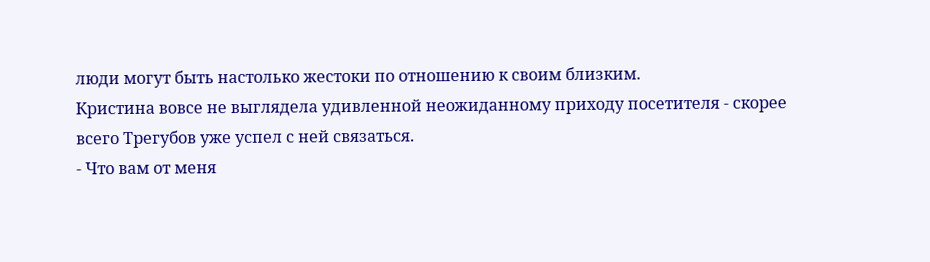люди могут быть настолько жестоки по отношению к своим близким.
Кристина вовсе не выглядела удивленной неожиданному приходу посетителя - скорее всего Трегубов уже успел с ней связаться.
- Что вам от меня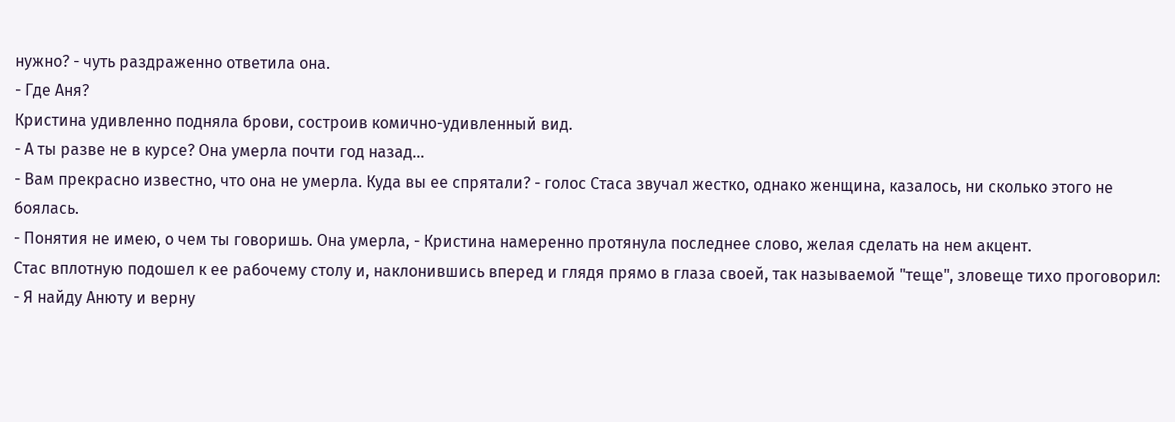нужно? - чуть раздраженно ответила она.
- Где Аня?
Кристина удивленно подняла брови, состроив комично-удивленный вид.
- А ты разве не в курсе? Она умерла почти год назад...
- Вам прекрасно известно, что она не умерла. Куда вы ее спрятали? - голос Стаса звучал жестко, однако женщина, казалось, ни сколько этого не боялась.
- Понятия не имею, о чем ты говоришь. Она умерла, - Кристина намеренно протянула последнее слово, желая сделать на нем акцент.
Стас вплотную подошел к ее рабочему столу и, наклонившись вперед и глядя прямо в глаза своей, так называемой "теще", зловеще тихо проговорил:
- Я найду Анюту и верну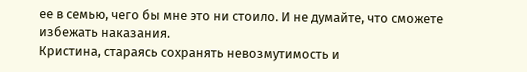ее в семью, чего бы мне это ни стоило. И не думайте, что сможете избежать наказания.
Кристина, стараясь сохранять невозмутимость и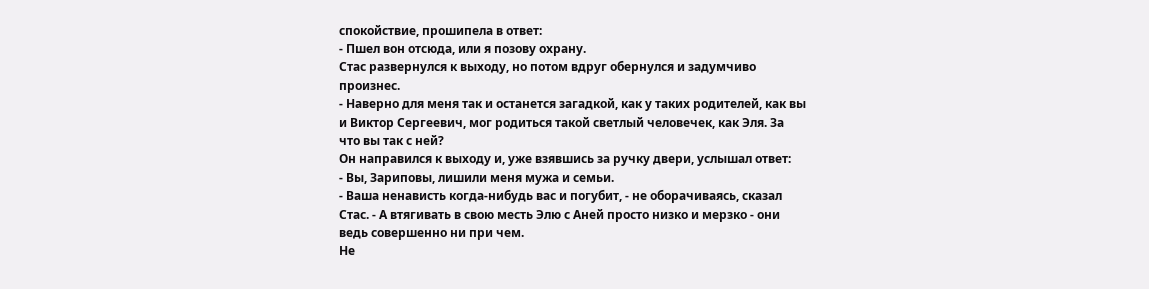спокойствие, прошипела в ответ:
- Пшел вон отсюда, или я позову охрану.
Стас развернулся к выходу, но потом вдруг обернулся и задумчиво произнес.
- Наверно для меня так и останется загадкой, как у таких родителей, как вы и Виктор Сергеевич, мог родиться такой светлый человечек, как Эля. За что вы так с ней?
Он направился к выходу и, уже взявшись за ручку двери, услышал ответ:
- Вы, Зариповы, лишили меня мужа и семьи.
- Ваша ненависть когда-нибудь вас и погубит, - не оборачиваясь, сказал Стас. - А втягивать в свою месть Элю с Аней просто низко и мерзко - они ведь совершенно ни при чем.
Не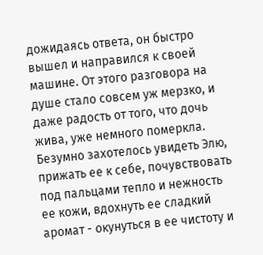дожидаясь ответа, он быстро вышел и направился к своей машине. От этого разговора на душе стало совсем уж мерзко, и даже радость от того, что дочь жива, уже немного померкла. Безумно захотелось увидеть Элю, прижать ее к себе, почувствовать под пальцами тепло и нежность ее кожи, вдохнуть ее сладкий аромат - окунуться в ее чистоту и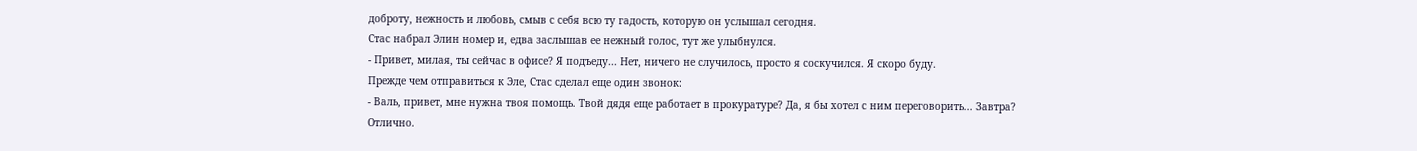доброту, нежность и любовь, смыв с себя всю ту гадость, которую он услышал сегодня.
Стас набрал Элин номер и, едва заслышав ее нежный голос, тут же улыбнулся.
- Привет, милая, ты сейчас в офисе? Я подъеду... Нет, ничего не случилось, просто я соскучился. Я скоро буду.
Прежде чем отправиться к Эле, Стас сделал еще один звонок:
- Валь, привет, мне нужна твоя помощь. Твой дядя еще работает в прокуратуре? Да, я бы хотел с ним переговорить... Завтра? Отлично.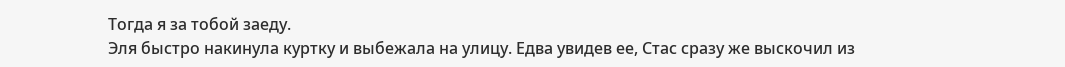Тогда я за тобой заеду.
Эля быстро накинула куртку и выбежала на улицу. Едва увидев ее, Стас сразу же выскочил из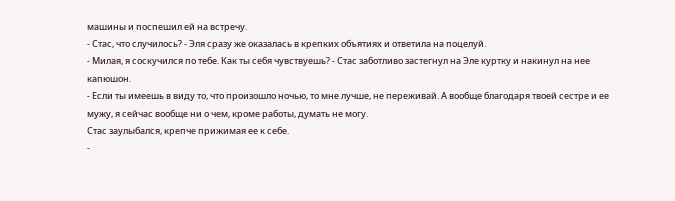машины и поспешил ей на встречу.
- Стас, что случилось? - Эля сразу же оказалась в крепких объятиях и ответила на поцелуй.
- Милая, я соскучился по тебе. Как ты себя чувствуешь? - Стас заботливо застегнул на Эле куртку и накинул на нее капюшон.
- Если ты имеешь в виду то, что произошло ночью, то мне лучше, не переживай. А вообще благодаря твоей сестре и ее мужу, я сейчас вообще ни о чем, кроме работы, думать не могу.
Стас заулыбался, крепче прижимая ее к себе.
-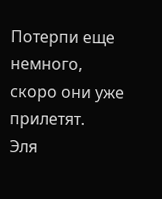Потерпи еще немного, скоро они уже прилетят.
Эля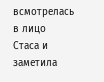всмотрелась в лицо Стаса и заметила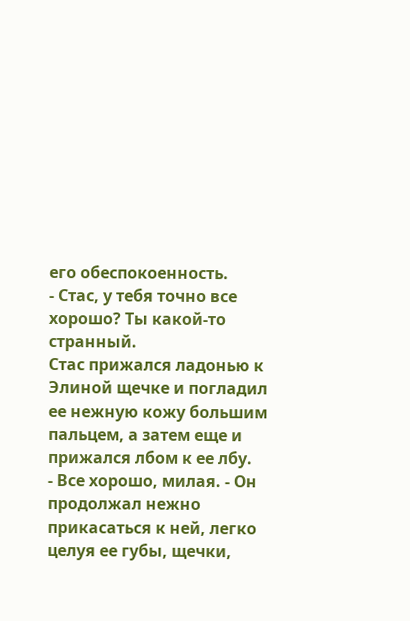его обеспокоенность.
- Стас, у тебя точно все хорошо? Ты какой-то странный.
Стас прижался ладонью к Элиной щечке и погладил ее нежную кожу большим пальцем, а затем еще и прижался лбом к ее лбу.
- Все хорошо, милая. - Он продолжал нежно прикасаться к ней, легко целуя ее губы, щечки,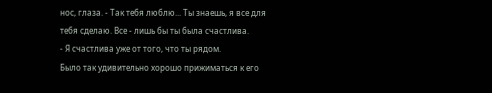нос, глаза. - Так тебя люблю... Ты знаешь, я все для тебя сделаю. Все - лишь бы ты была счастлива.
- Я счастлива уже от того, что ты рядом.
Было так удивительно хорошо прижиматься к его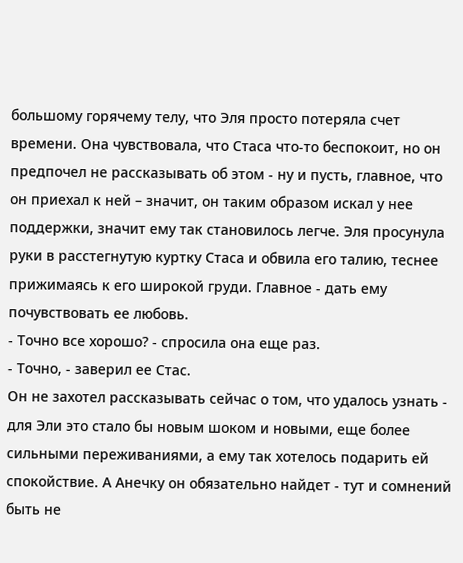большому горячему телу, что Эля просто потеряла счет времени. Она чувствовала, что Стаса что-то беспокоит, но он предпочел не рассказывать об этом - ну и пусть, главное, что он приехал к ней – значит, он таким образом искал у нее поддержки, значит ему так становилось легче. Эля просунула руки в расстегнутую куртку Стаса и обвила его талию, теснее прижимаясь к его широкой груди. Главное - дать ему почувствовать ее любовь.
- Точно все хорошо? - спросила она еще раз.
- Точно, - заверил ее Стас.
Он не захотел рассказывать сейчас о том, что удалось узнать - для Эли это стало бы новым шоком и новыми, еще более сильными переживаниями, а ему так хотелось подарить ей спокойствие. А Анечку он обязательно найдет - тут и сомнений быть не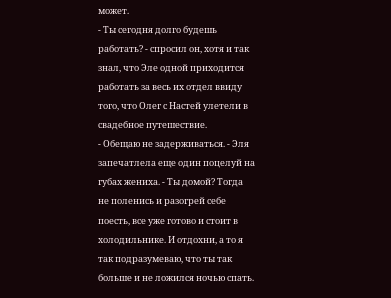может.
- Ты сегодня долго будешь работать? - спросил он, хотя и так знал, что Эле одной приходится работать за весь их отдел ввиду того, что Олег с Настей улетели в свадебное путешествие.
- Обещаю не задерживаться. - Эля запечатлела еще один поцелуй на губах жениха. - Ты домой? Тогда не поленись и разогрей себе поесть, все уже готово и стоит в холодильнике. И отдохни, а то я так подразумеваю, что ты так больше и не ложился ночью спать.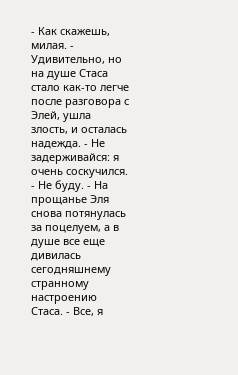- Как скажешь, милая. - Удивительно, но на душе Стаса стало как-то легче после разговора с Элей, ушла злость, и осталась надежда. - Не задерживайся: я очень соскучился.
- Не буду. - На прощанье Эля снова потянулась за поцелуем, а в душе все еще дивилась сегодняшнему странному настроению Стаса. - Все, я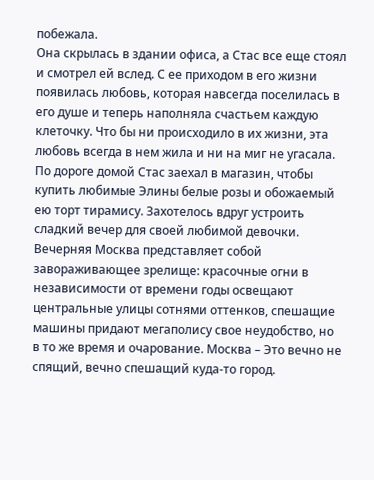побежала.
Она скрылась в здании офиса, а Стас все еще стоял и смотрел ей вслед. С ее приходом в его жизни появилась любовь, которая навсегда поселилась в его душе и теперь наполняла счастьем каждую клеточку. Что бы ни происходило в их жизни, эта любовь всегда в нем жила и ни на миг не угасала.
По дороге домой Стас заехал в магазин, чтобы купить любимые Элины белые розы и обожаемый ею торт тирамису. Захотелось вдруг устроить сладкий вечер для своей любимой девочки.
Вечерняя Москва представляет собой завораживающее зрелище: красочные огни в независимости от времени годы освещают центральные улицы сотнями оттенков, спешащие машины придают мегаполису свое неудобство, но в то же время и очарование. Москва – Это вечно не спящий, вечно спешащий куда-то город.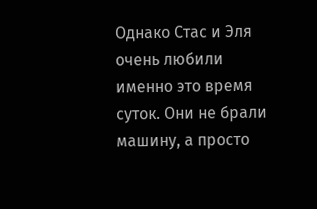Однако Стас и Эля очень любили именно это время суток. Они не брали машину, а просто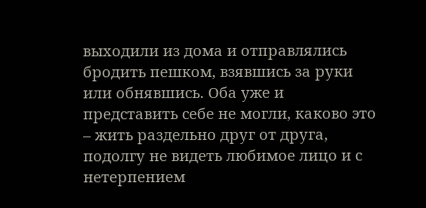выходили из дома и отправлялись бродить пешком, взявшись за руки или обнявшись. Оба уже и представить себе не могли, каково это – жить раздельно друг от друга, подолгу не видеть любимое лицо и с нетерпением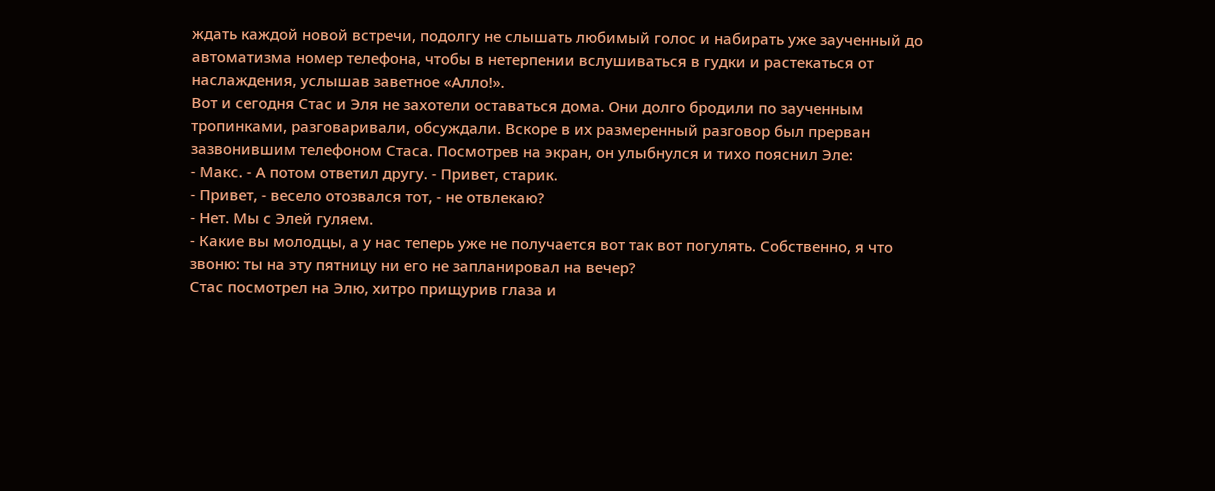ждать каждой новой встречи, подолгу не слышать любимый голос и набирать уже заученный до автоматизма номер телефона, чтобы в нетерпении вслушиваться в гудки и растекаться от наслаждения, услышав заветное «Алло!».
Вот и сегодня Стас и Эля не захотели оставаться дома. Они долго бродили по заученным тропинками, разговаривали, обсуждали. Вскоре в их размеренный разговор был прерван зазвонившим телефоном Стаса. Посмотрев на экран, он улыбнулся и тихо пояснил Эле:
- Макс. - А потом ответил другу. - Привет, старик.
- Привет, - весело отозвался тот, - не отвлекаю?
- Нет. Мы с Элей гуляем.
- Какие вы молодцы, а у нас теперь уже не получается вот так вот погулять. Собственно, я что звоню: ты на эту пятницу ни его не запланировал на вечер?
Стас посмотрел на Элю, хитро прищурив глаза и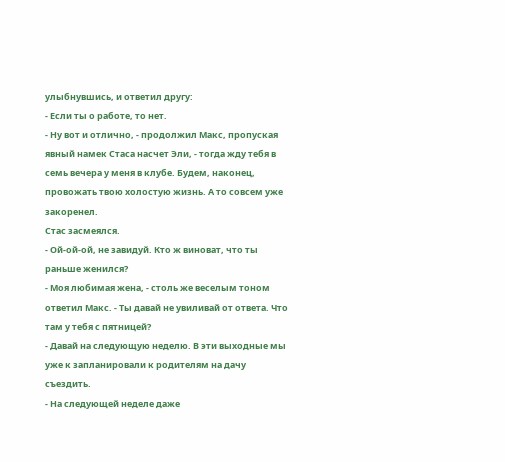улыбнувшись, и ответил другу:
- Если ты о работе, то нет.
- Ну вот и отлично, - продолжил Макс, пропуская явный намек Стаса насчет Эли, - тогда жду тебя в семь вечера у меня в клубе. Будем, наконец, провожать твою холостую жизнь. А то совсем уже закоренел.
Стас засмеялся.
- Ой-ой-ой, не завидуй. Кто ж виноват, что ты раньше женился?
- Моя любимая жена, - столь же веселым тоном ответил Макс. - Ты давай не увиливай от ответа. Что там у тебя с пятницей?
- Давай на следующую неделю. В эти выходные мы уже к запланировали к родителям на дачу съездить.
- На следующей неделе даже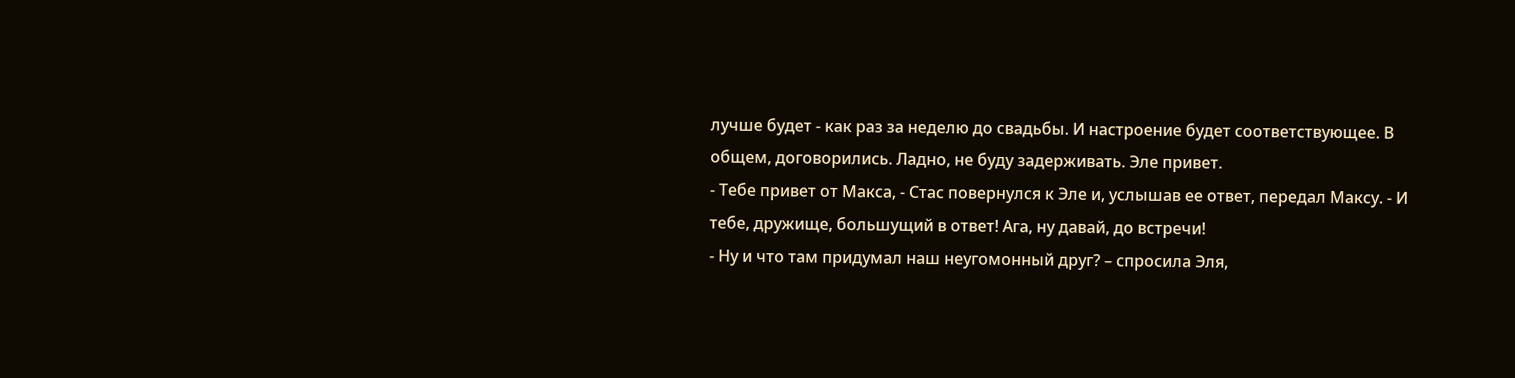лучше будет - как раз за неделю до свадьбы. И настроение будет соответствующее. В общем, договорились. Ладно, не буду задерживать. Эле привет.
- Тебе привет от Макса, - Стас повернулся к Эле и, услышав ее ответ, передал Максу. - И тебе, дружище, большущий в ответ! Ага, ну давай, до встречи!
- Ну и что там придумал наш неугомонный друг? – спросила Эля,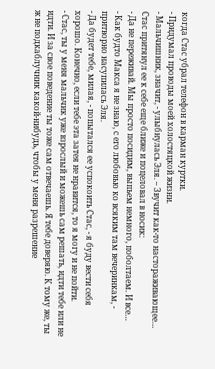когда Стас убрал телефон в карман куртки.
- Придумал проводы моей холостяцкой жизни.
- Мальчишник, значит, - улыбнулась Эля. – Звучит как-то настораживающее…
Стас притянул ее к себе еще ближе и поцеловал в носик:
- Да не переживай. Мы просто посидим, выпьем немного, поболтаем. И все…
- Как будто Макса я не знаю, с его любовью ко всяким там вечеринкам, - притворно насупилась Эля.
- Да будет тебе, милая, - попытался ее успокоить Стас, - я буду вести себя хорошо. Конечно, если тебе эта затея не нравится, то я могу и не пойти.
- Стас, ты у меня мальчик уже взрослый и можешь сам решать, идти тебе или не идти. И за свое поведение ты тоже сам отвечаешь. Я тебе доверяю. К тому же, ты ж не подкаблучник какой-нибудь, чтобы у меня разрешение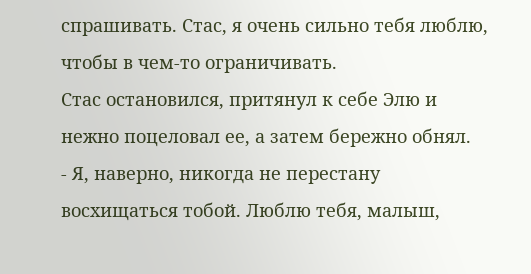спрашивать. Стас, я очень сильно тебя люблю, чтобы в чем-то ограничивать.
Стас остановился, притянул к себе Элю и нежно поцеловал ее, а затем бережно обнял.
- Я, наверно, никогда не перестану восхищаться тобой. Люблю тебя, малыш,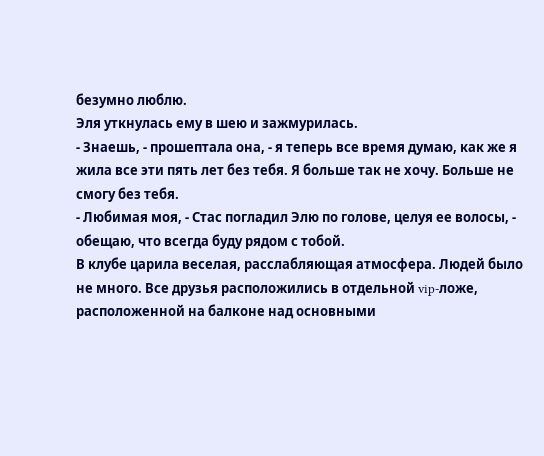безумно люблю.
Эля уткнулась ему в шею и зажмурилась.
- Знаешь, - прошептала она, - я теперь все время думаю, как же я жила все эти пять лет без тебя. Я больше так не хочу. Больше не смогу без тебя.
- Любимая моя, - Стас погладил Элю по голове, целуя ее волосы, - обещаю, что всегда буду рядом с тобой.
В клубе царила веселая, расслабляющая атмосфера. Людей было не много. Все друзья расположились в отдельной vip-ложе, расположенной на балконе над основными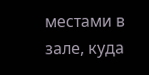местами в зале, куда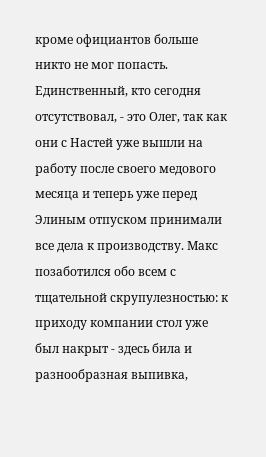кроме официантов больше никто не мог попасть. Единственный, кто сегодня отсутствовал, - это Олег, так как они с Настей уже вышли на работу после своего медового месяца и теперь уже перед Элиным отпуском принимали все дела к производству. Макс позаботился обо всем с тщательной скрупулезностью: к приходу компании стол уже был накрыт - здесь била и разнообразная выпивка,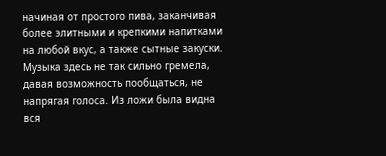начиная от простого пива, заканчивая более элитными и крепкими напитками на любой вкус, а также сытные закуски. Музыка здесь не так сильно гремела, давая возможность пообщаться, не напрягая голоса. Из ложи была видна вся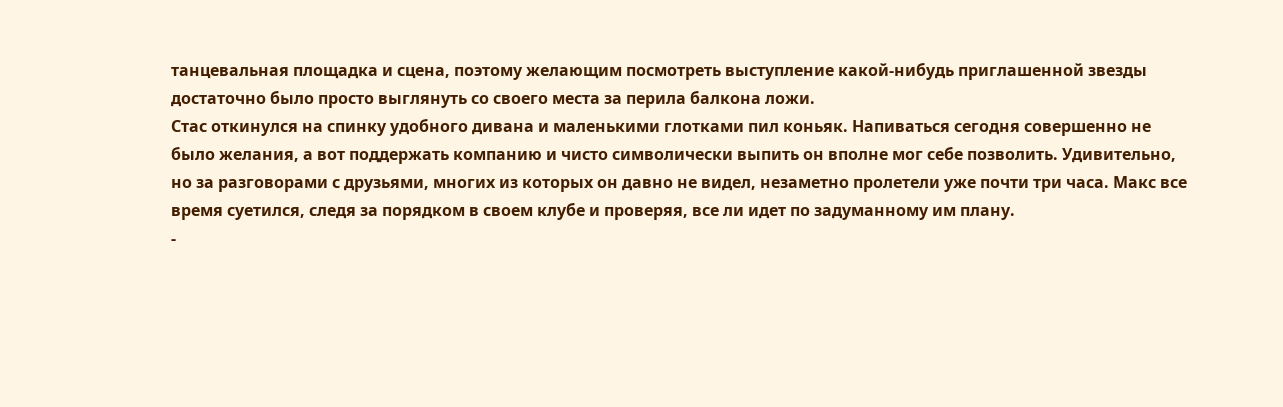танцевальная площадка и сцена, поэтому желающим посмотреть выступление какой-нибудь приглашенной звезды достаточно было просто выглянуть со своего места за перила балкона ложи.
Стас откинулся на спинку удобного дивана и маленькими глотками пил коньяк. Напиваться сегодня совершенно не было желания, а вот поддержать компанию и чисто символически выпить он вполне мог себе позволить. Удивительно, но за разговорами с друзьями, многих из которых он давно не видел, незаметно пролетели уже почти три часа. Макс все время суетился, следя за порядком в своем клубе и проверяя, все ли идет по задуманному им плану.
-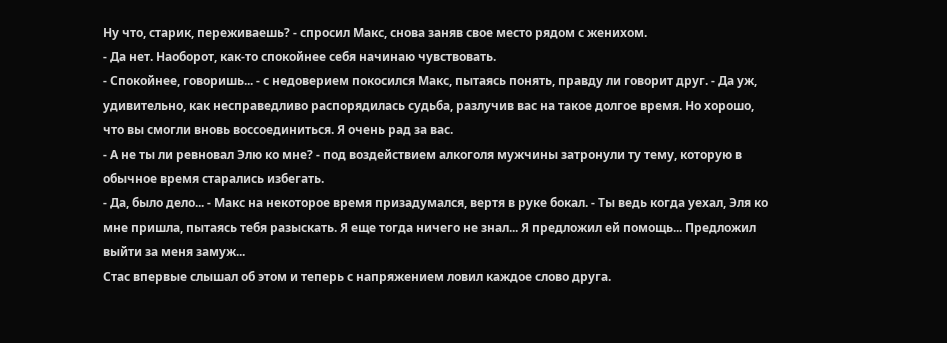Ну что, старик, переживаешь? - спросил Макс, снова заняв свое место рядом с женихом.
- Да нет. Наоборот, как-то спокойнее себя начинаю чувствовать.
- Спокойнее, говоришь... - с недоверием покосился Макс, пытаясь понять, правду ли говорит друг. - Да уж, удивительно, как несправедливо распорядилась судьба, разлучив вас на такое долгое время. Но хорошо, что вы смогли вновь воссоединиться. Я очень рад за вас.
- А не ты ли ревновал Элю ко мне? - под воздействием алкоголя мужчины затронули ту тему, которую в обычное время старались избегать.
- Да, было дело... - Макс на некоторое время призадумался, вертя в руке бокал. - Ты ведь когда уехал, Эля ко мне пришла, пытаясь тебя разыскать. Я еще тогда ничего не знал... Я предложил ей помощь... Предложил выйти за меня замуж...
Стас впервые слышал об этом и теперь с напряжением ловил каждое слово друга.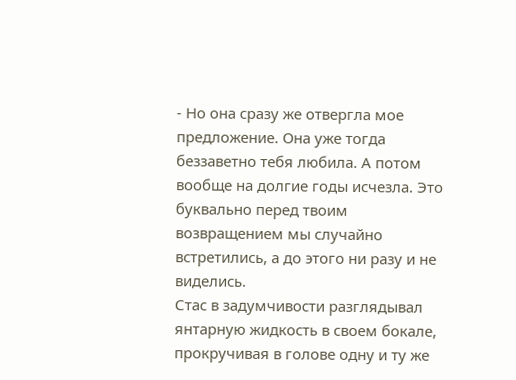- Но она сразу же отвергла мое предложение. Она уже тогда беззаветно тебя любила. А потом вообще на долгие годы исчезла. Это буквально перед твоим возвращением мы случайно встретились, а до этого ни разу и не виделись.
Стас в задумчивости разглядывал янтарную жидкость в своем бокале, прокручивая в голове одну и ту же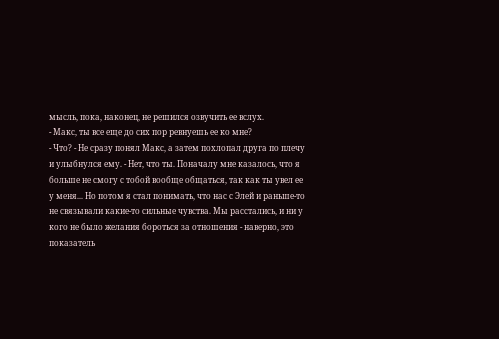мысль, пока, наконец, не решился озвучить ее вслух.
- Макс, ты все еще до сих пор ревнуешь ее ко мне?
- Что? - Не сразу понял Макс, а затем похлопал друга по плечу и улыбнулся ему. - Нет, что ты. Поначалу мне казалось, что я больше не смогу с тобой вообще общаться, так как ты увел ее у меня... Но потом я стал понимать, что нас с Элей и раньше-то не связывали какие-то сильные чувства. Мы расстались, и ни у кого не было желания бороться за отношения - наверно, это показатель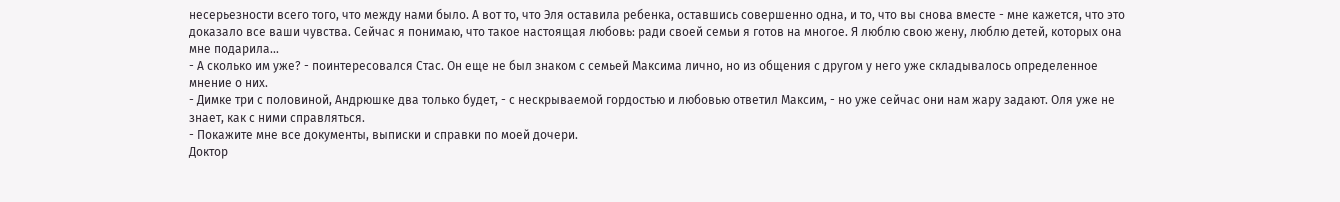несерьезности всего того, что между нами было. А вот то, что Эля оставила ребенка, оставшись совершенно одна, и то, что вы снова вместе - мне кажется, что это доказало все ваши чувства. Сейчас я понимаю, что такое настоящая любовь: ради своей семьи я готов на многое. Я люблю свою жену, люблю детей, которых она мне подарила...
- А сколько им уже? - поинтересовался Стас. Он еще не был знаком с семьей Максима лично, но из общения с другом у него уже складывалось определенное мнение о них.
- Димке три с половиной, Андрюшке два только будет, - с нескрываемой гордостью и любовью ответил Максим, - но уже сейчас они нам жару задают. Оля уже не знает, как с ними справляться.
- Покажите мне все документы, выписки и справки по моей дочери.
Доктор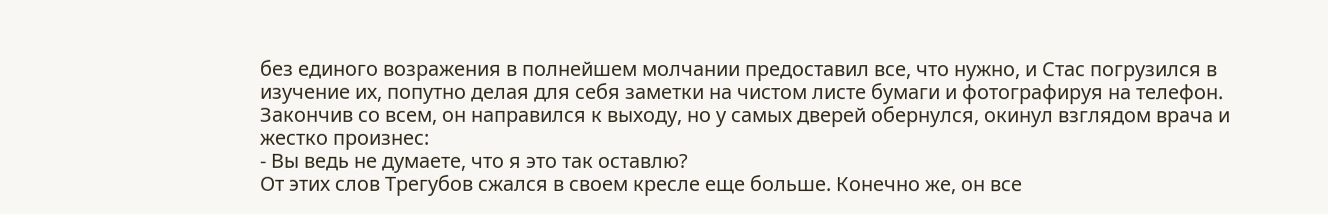без единого возражения в полнейшем молчании предоставил все, что нужно, и Стас погрузился в изучение их, попутно делая для себя заметки на чистом листе бумаги и фотографируя на телефон. Закончив со всем, он направился к выходу, но у самых дверей обернулся, окинул взглядом врача и жестко произнес:
- Вы ведь не думаете, что я это так оставлю?
От этих слов Трегубов сжался в своем кресле еще больше. Конечно же, он все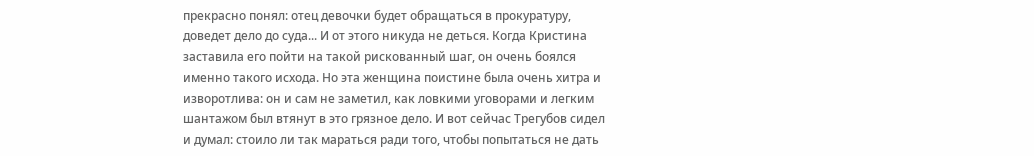прекрасно понял: отец девочки будет обращаться в прокуратуру, доведет дело до суда... И от этого никуда не деться. Когда Кристина заставила его пойти на такой рискованный шаг, он очень боялся именно такого исхода. Но эта женщина поистине была очень хитра и изворотлива: он и сам не заметил, как ловкими уговорами и легким шантажом был втянут в это грязное дело. И вот сейчас Трегубов сидел и думал: стоило ли так мараться ради того, чтобы попытаться не дать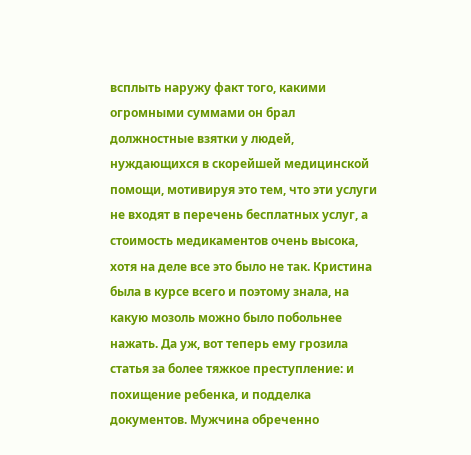всплыть наружу факт того, какими огромными суммами он брал должностные взятки у людей, нуждающихся в скорейшей медицинской помощи, мотивируя это тем, что эти услуги не входят в перечень бесплатных услуг, а стоимость медикаментов очень высока, хотя на деле все это было не так. Кристина была в курсе всего и поэтому знала, на какую мозоль можно было побольнее нажать. Да уж, вот теперь ему грозила статья за более тяжкое преступление: и похищение ребенка, и подделка документов. Мужчина обреченно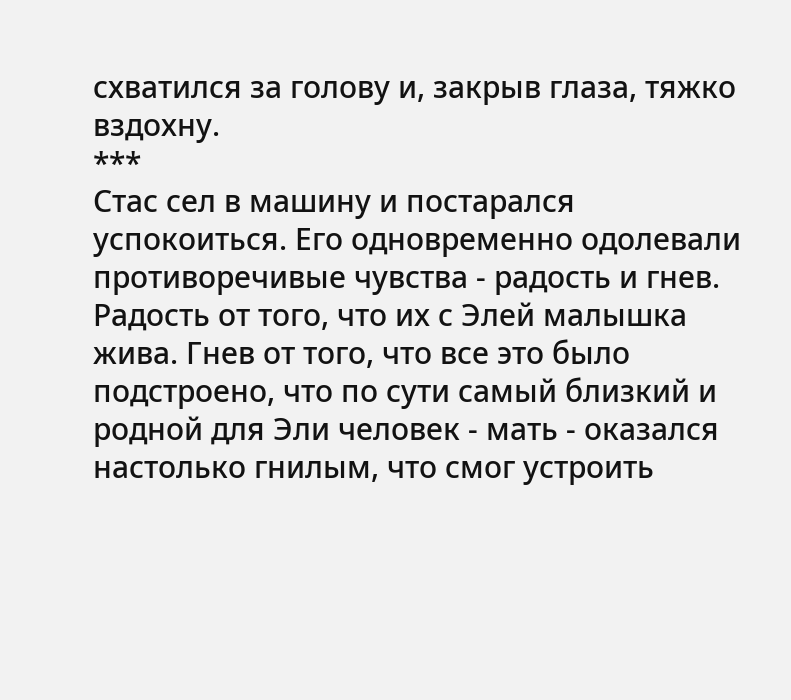схватился за голову и, закрыв глаза, тяжко вздохну.
***
Стас сел в машину и постарался успокоиться. Его одновременно одолевали противоречивые чувства - радость и гнев. Радость от того, что их с Элей малышка жива. Гнев от того, что все это было подстроено, что по сути самый близкий и родной для Эли человек - мать - оказался настолько гнилым, что смог устроить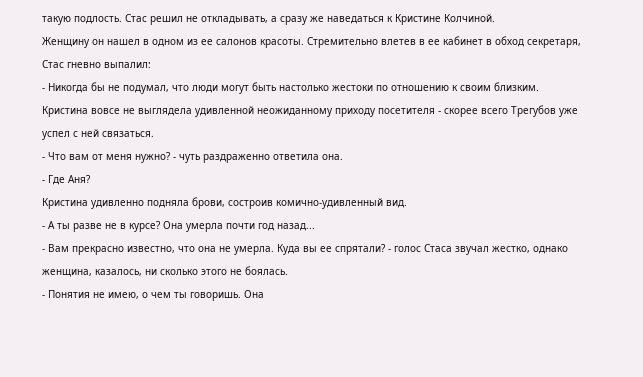такую подлость. Стас решил не откладывать, а сразу же наведаться к Кристине Колчиной.
Женщину он нашел в одном из ее салонов красоты. Стремительно влетев в ее кабинет в обход секретаря, Стас гневно выпалил:
- Никогда бы не подумал, что люди могут быть настолько жестоки по отношению к своим близким.
Кристина вовсе не выглядела удивленной неожиданному приходу посетителя - скорее всего Трегубов уже успел с ней связаться.
- Что вам от меня нужно? - чуть раздраженно ответила она.
- Где Аня?
Кристина удивленно подняла брови, состроив комично-удивленный вид.
- А ты разве не в курсе? Она умерла почти год назад...
- Вам прекрасно известно, что она не умерла. Куда вы ее спрятали? - голос Стаса звучал жестко, однако женщина, казалось, ни сколько этого не боялась.
- Понятия не имею, о чем ты говоришь. Она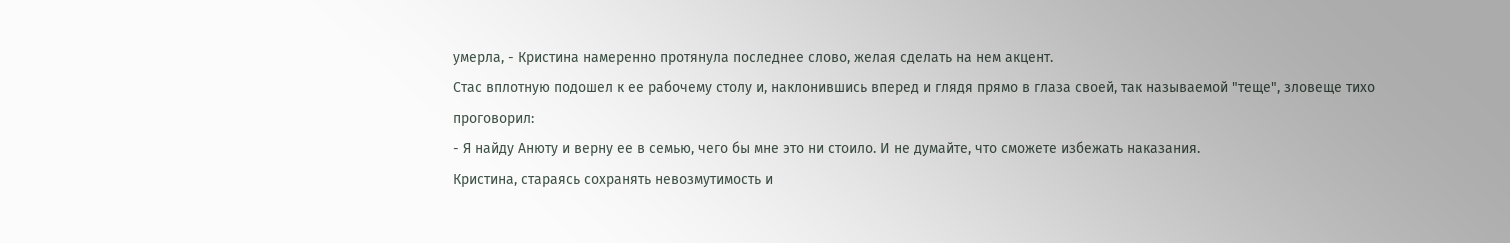умерла, - Кристина намеренно протянула последнее слово, желая сделать на нем акцент.
Стас вплотную подошел к ее рабочему столу и, наклонившись вперед и глядя прямо в глаза своей, так называемой "теще", зловеще тихо проговорил:
- Я найду Анюту и верну ее в семью, чего бы мне это ни стоило. И не думайте, что сможете избежать наказания.
Кристина, стараясь сохранять невозмутимость и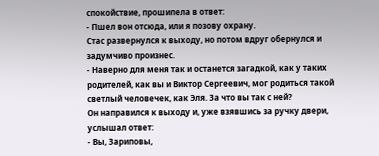спокойствие, прошипела в ответ:
- Пшел вон отсюда, или я позову охрану.
Стас развернулся к выходу, но потом вдруг обернулся и задумчиво произнес.
- Наверно для меня так и останется загадкой, как у таких родителей, как вы и Виктор Сергеевич, мог родиться такой светлый человечек, как Эля. За что вы так с ней?
Он направился к выходу и, уже взявшись за ручку двери, услышал ответ:
- Вы, Зариповы,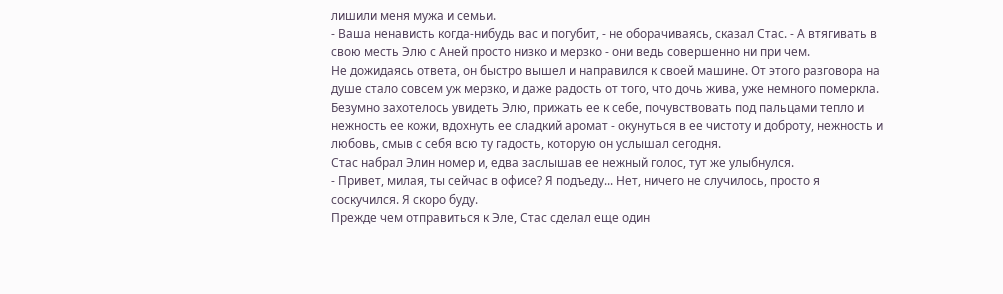лишили меня мужа и семьи.
- Ваша ненависть когда-нибудь вас и погубит, - не оборачиваясь, сказал Стас. - А втягивать в свою месть Элю с Аней просто низко и мерзко - они ведь совершенно ни при чем.
Не дожидаясь ответа, он быстро вышел и направился к своей машине. От этого разговора на душе стало совсем уж мерзко, и даже радость от того, что дочь жива, уже немного померкла. Безумно захотелось увидеть Элю, прижать ее к себе, почувствовать под пальцами тепло и нежность ее кожи, вдохнуть ее сладкий аромат - окунуться в ее чистоту и доброту, нежность и любовь, смыв с себя всю ту гадость, которую он услышал сегодня.
Стас набрал Элин номер и, едва заслышав ее нежный голос, тут же улыбнулся.
- Привет, милая, ты сейчас в офисе? Я подъеду... Нет, ничего не случилось, просто я соскучился. Я скоро буду.
Прежде чем отправиться к Эле, Стас сделал еще один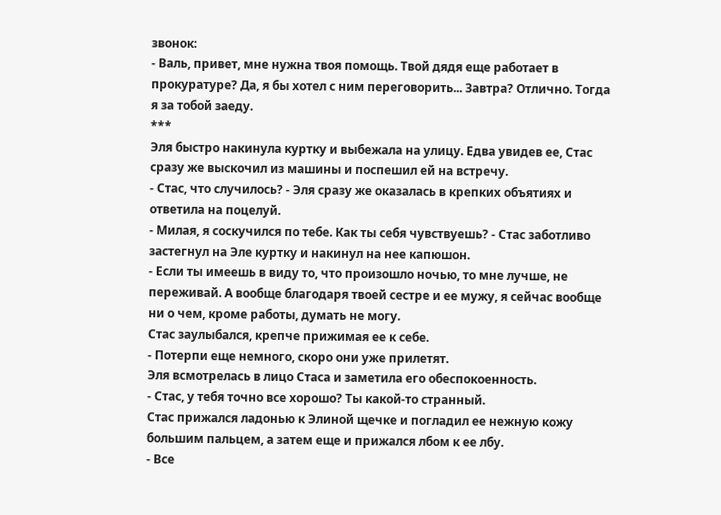звонок:
- Валь, привет, мне нужна твоя помощь. Твой дядя еще работает в прокуратуре? Да, я бы хотел с ним переговорить... Завтра? Отлично. Тогда я за тобой заеду.
***
Эля быстро накинула куртку и выбежала на улицу. Едва увидев ее, Стас сразу же выскочил из машины и поспешил ей на встречу.
- Стас, что случилось? - Эля сразу же оказалась в крепких объятиях и ответила на поцелуй.
- Милая, я соскучился по тебе. Как ты себя чувствуешь? - Стас заботливо застегнул на Эле куртку и накинул на нее капюшон.
- Если ты имеешь в виду то, что произошло ночью, то мне лучше, не переживай. А вообще благодаря твоей сестре и ее мужу, я сейчас вообще ни о чем, кроме работы, думать не могу.
Стас заулыбался, крепче прижимая ее к себе.
- Потерпи еще немного, скоро они уже прилетят.
Эля всмотрелась в лицо Стаса и заметила его обеспокоенность.
- Стас, у тебя точно все хорошо? Ты какой-то странный.
Стас прижался ладонью к Элиной щечке и погладил ее нежную кожу большим пальцем, а затем еще и прижался лбом к ее лбу.
- Все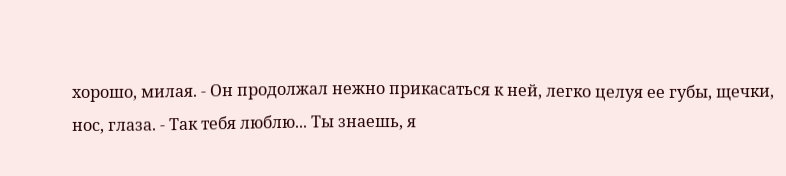хорошо, милая. - Он продолжал нежно прикасаться к ней, легко целуя ее губы, щечки, нос, глаза. - Так тебя люблю... Ты знаешь, я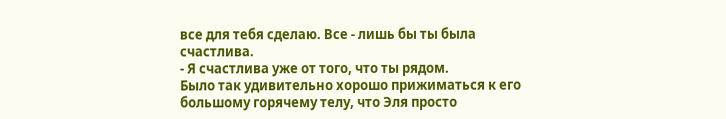все для тебя сделаю. Все - лишь бы ты была счастлива.
- Я счастлива уже от того, что ты рядом.
Было так удивительно хорошо прижиматься к его большому горячему телу, что Эля просто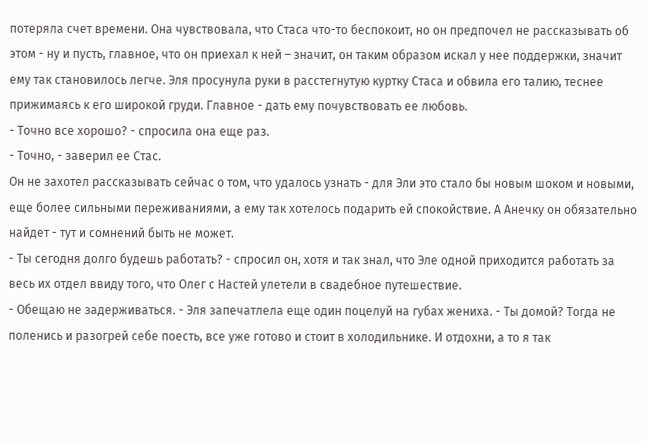потеряла счет времени. Она чувствовала, что Стаса что-то беспокоит, но он предпочел не рассказывать об этом - ну и пусть, главное, что он приехал к ней – значит, он таким образом искал у нее поддержки, значит ему так становилось легче. Эля просунула руки в расстегнутую куртку Стаса и обвила его талию, теснее прижимаясь к его широкой груди. Главное - дать ему почувствовать ее любовь.
- Точно все хорошо? - спросила она еще раз.
- Точно, - заверил ее Стас.
Он не захотел рассказывать сейчас о том, что удалось узнать - для Эли это стало бы новым шоком и новыми, еще более сильными переживаниями, а ему так хотелось подарить ей спокойствие. А Анечку он обязательно найдет - тут и сомнений быть не может.
- Ты сегодня долго будешь работать? - спросил он, хотя и так знал, что Эле одной приходится работать за весь их отдел ввиду того, что Олег с Настей улетели в свадебное путешествие.
- Обещаю не задерживаться. - Эля запечатлела еще один поцелуй на губах жениха. - Ты домой? Тогда не поленись и разогрей себе поесть, все уже готово и стоит в холодильнике. И отдохни, а то я так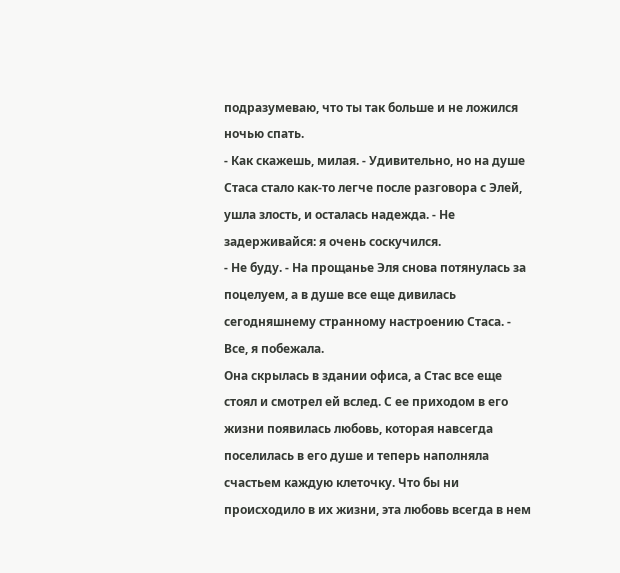подразумеваю, что ты так больше и не ложился ночью спать.
- Как скажешь, милая. - Удивительно, но на душе Стаса стало как-то легче после разговора с Элей, ушла злость, и осталась надежда. - Не задерживайся: я очень соскучился.
- Не буду. - На прощанье Эля снова потянулась за поцелуем, а в душе все еще дивилась сегодняшнему странному настроению Стаса. - Все, я побежала.
Она скрылась в здании офиса, а Стас все еще стоял и смотрел ей вслед. С ее приходом в его жизни появилась любовь, которая навсегда поселилась в его душе и теперь наполняла счастьем каждую клеточку. Что бы ни происходило в их жизни, эта любовь всегда в нем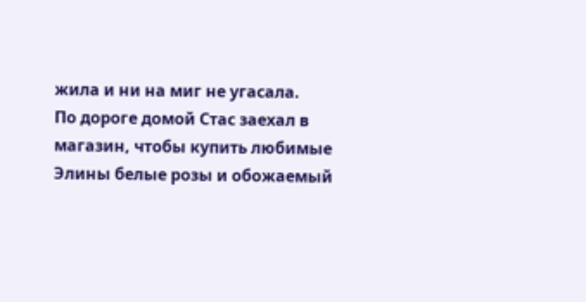жила и ни на миг не угасала.
По дороге домой Стас заехал в магазин, чтобы купить любимые Элины белые розы и обожаемый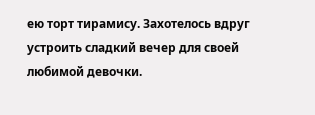ею торт тирамису. Захотелось вдруг устроить сладкий вечер для своей любимой девочки.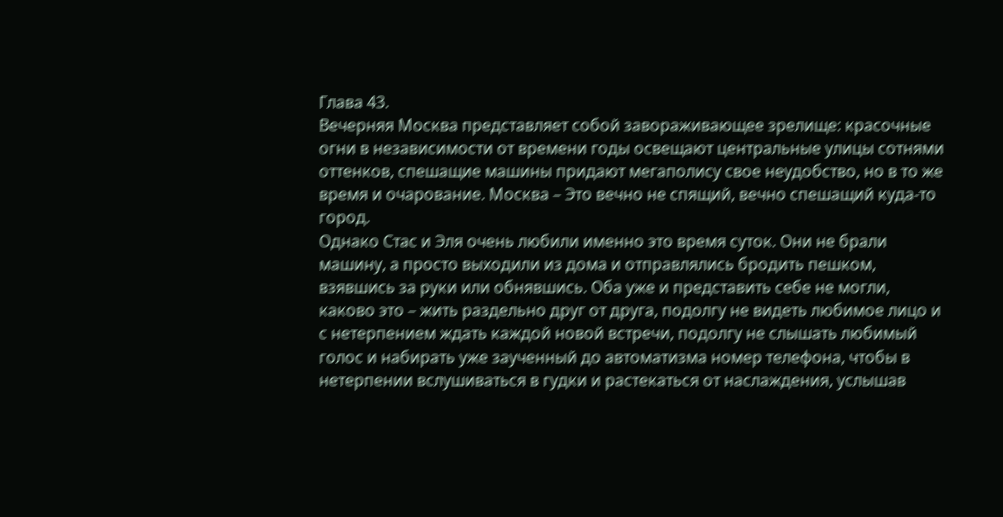Глава 43.
Вечерняя Москва представляет собой завораживающее зрелище: красочные огни в независимости от времени годы освещают центральные улицы сотнями оттенков, спешащие машины придают мегаполису свое неудобство, но в то же время и очарование. Москва – Это вечно не спящий, вечно спешащий куда-то город.
Однако Стас и Эля очень любили именно это время суток. Они не брали машину, а просто выходили из дома и отправлялись бродить пешком, взявшись за руки или обнявшись. Оба уже и представить себе не могли, каково это – жить раздельно друг от друга, подолгу не видеть любимое лицо и с нетерпением ждать каждой новой встречи, подолгу не слышать любимый голос и набирать уже заученный до автоматизма номер телефона, чтобы в нетерпении вслушиваться в гудки и растекаться от наслаждения, услышав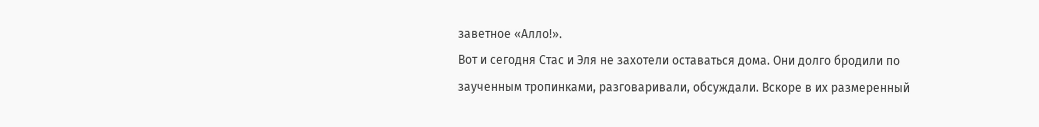заветное «Алло!».
Вот и сегодня Стас и Эля не захотели оставаться дома. Они долго бродили по заученным тропинками, разговаривали, обсуждали. Вскоре в их размеренный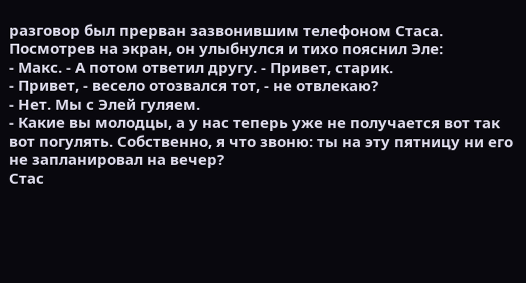разговор был прерван зазвонившим телефоном Стаса. Посмотрев на экран, он улыбнулся и тихо пояснил Эле:
- Макс. - А потом ответил другу. - Привет, старик.
- Привет, - весело отозвался тот, - не отвлекаю?
- Нет. Мы с Элей гуляем.
- Какие вы молодцы, а у нас теперь уже не получается вот так вот погулять. Собственно, я что звоню: ты на эту пятницу ни его не запланировал на вечер?
Стас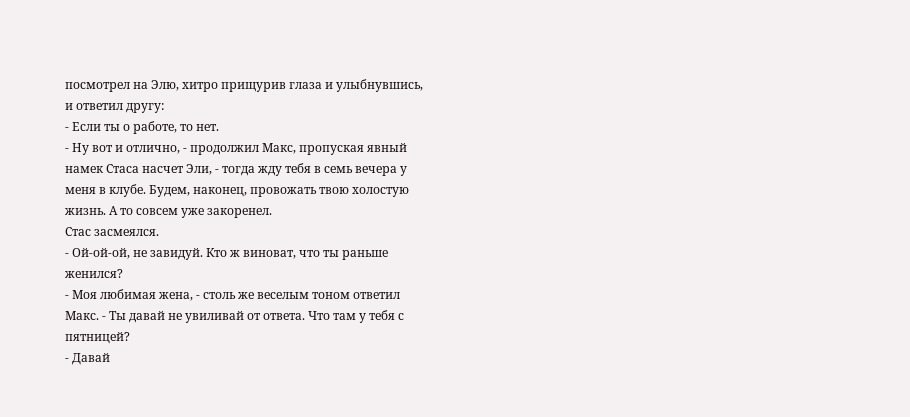посмотрел на Элю, хитро прищурив глаза и улыбнувшись, и ответил другу:
- Если ты о работе, то нет.
- Ну вот и отлично, - продолжил Макс, пропуская явный намек Стаса насчет Эли, - тогда жду тебя в семь вечера у меня в клубе. Будем, наконец, провожать твою холостую жизнь. А то совсем уже закоренел.
Стас засмеялся.
- Ой-ой-ой, не завидуй. Кто ж виноват, что ты раньше женился?
- Моя любимая жена, - столь же веселым тоном ответил Макс. - Ты давай не увиливай от ответа. Что там у тебя с пятницей?
- Давай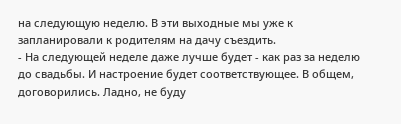на следующую неделю. В эти выходные мы уже к запланировали к родителям на дачу съездить.
- На следующей неделе даже лучше будет - как раз за неделю до свадьбы. И настроение будет соответствующее. В общем, договорились. Ладно, не буду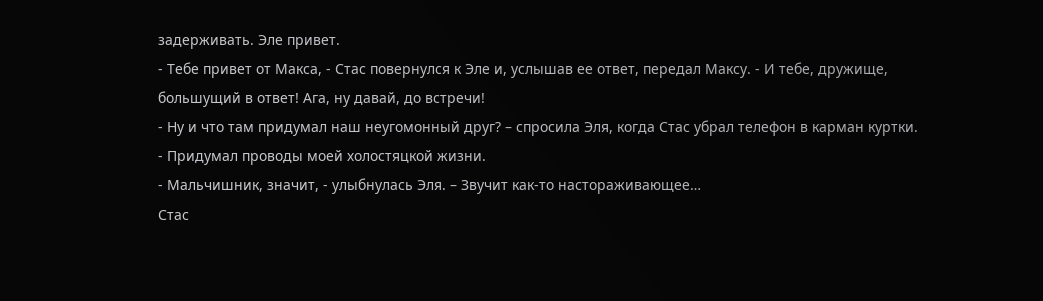задерживать. Эле привет.
- Тебе привет от Макса, - Стас повернулся к Эле и, услышав ее ответ, передал Максу. - И тебе, дружище, большущий в ответ! Ага, ну давай, до встречи!
- Ну и что там придумал наш неугомонный друг? – спросила Эля, когда Стас убрал телефон в карман куртки.
- Придумал проводы моей холостяцкой жизни.
- Мальчишник, значит, - улыбнулась Эля. – Звучит как-то настораживающее…
Стас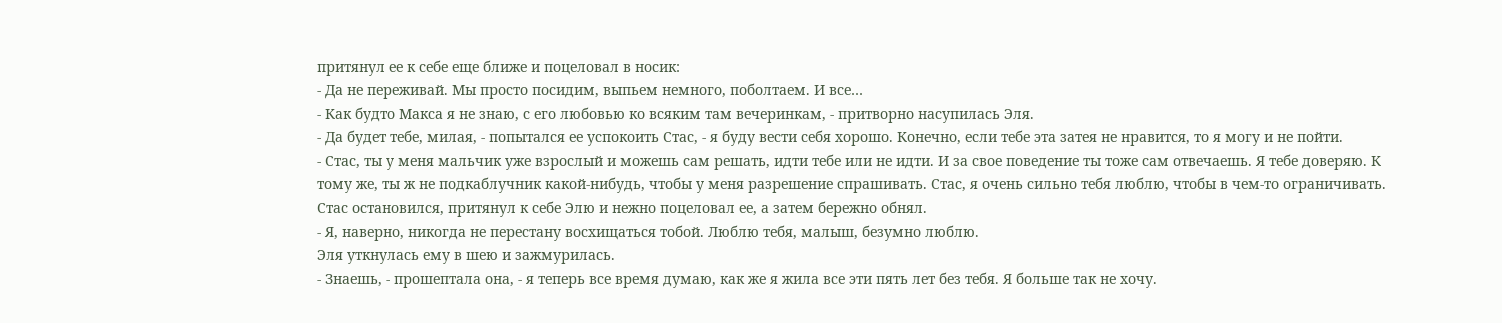притянул ее к себе еще ближе и поцеловал в носик:
- Да не переживай. Мы просто посидим, выпьем немного, поболтаем. И все…
- Как будто Макса я не знаю, с его любовью ко всяким там вечеринкам, - притворно насупилась Эля.
- Да будет тебе, милая, - попытался ее успокоить Стас, - я буду вести себя хорошо. Конечно, если тебе эта затея не нравится, то я могу и не пойти.
- Стас, ты у меня мальчик уже взрослый и можешь сам решать, идти тебе или не идти. И за свое поведение ты тоже сам отвечаешь. Я тебе доверяю. К тому же, ты ж не подкаблучник какой-нибудь, чтобы у меня разрешение спрашивать. Стас, я очень сильно тебя люблю, чтобы в чем-то ограничивать.
Стас остановился, притянул к себе Элю и нежно поцеловал ее, а затем бережно обнял.
- Я, наверно, никогда не перестану восхищаться тобой. Люблю тебя, малыш, безумно люблю.
Эля уткнулась ему в шею и зажмурилась.
- Знаешь, - прошептала она, - я теперь все время думаю, как же я жила все эти пять лет без тебя. Я больше так не хочу.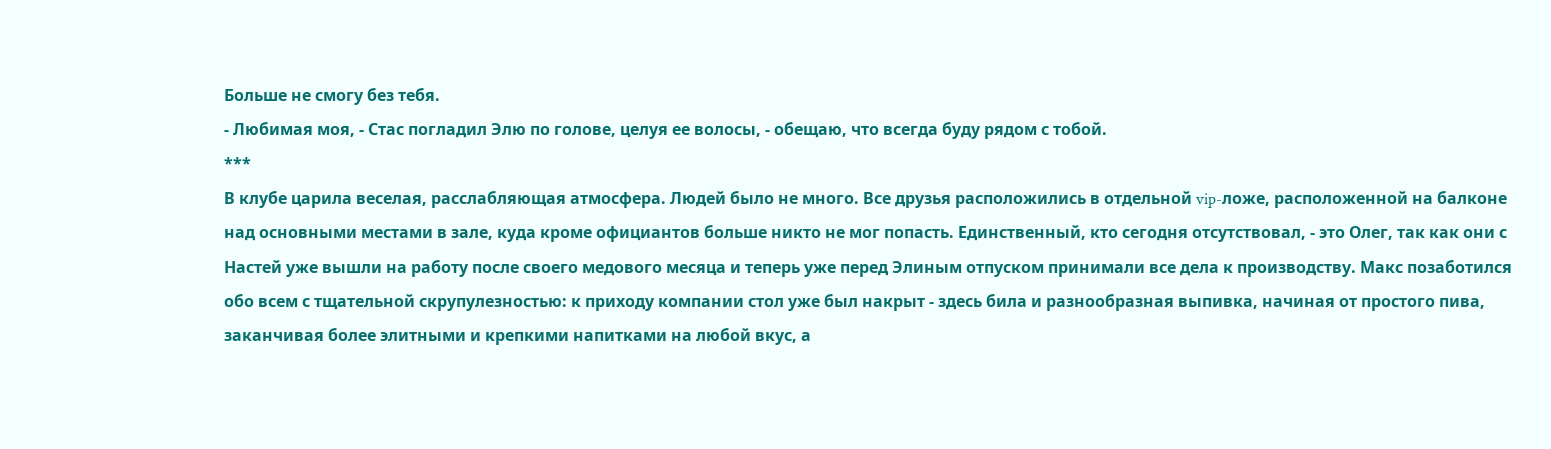Больше не смогу без тебя.
- Любимая моя, - Стас погладил Элю по голове, целуя ее волосы, - обещаю, что всегда буду рядом с тобой.
***
В клубе царила веселая, расслабляющая атмосфера. Людей было не много. Все друзья расположились в отдельной vip-ложе, расположенной на балконе над основными местами в зале, куда кроме официантов больше никто не мог попасть. Единственный, кто сегодня отсутствовал, - это Олег, так как они с Настей уже вышли на работу после своего медового месяца и теперь уже перед Элиным отпуском принимали все дела к производству. Макс позаботился обо всем с тщательной скрупулезностью: к приходу компании стол уже был накрыт - здесь била и разнообразная выпивка, начиная от простого пива, заканчивая более элитными и крепкими напитками на любой вкус, а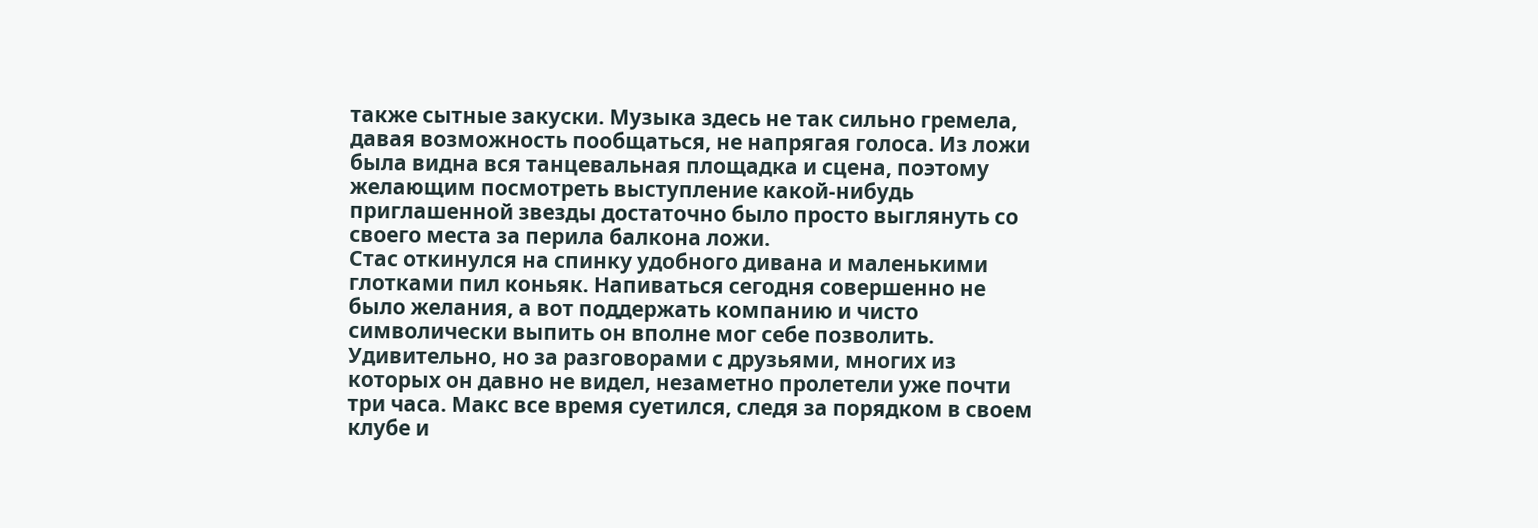также сытные закуски. Музыка здесь не так сильно гремела, давая возможность пообщаться, не напрягая голоса. Из ложи была видна вся танцевальная площадка и сцена, поэтому желающим посмотреть выступление какой-нибудь приглашенной звезды достаточно было просто выглянуть со своего места за перила балкона ложи.
Стас откинулся на спинку удобного дивана и маленькими глотками пил коньяк. Напиваться сегодня совершенно не было желания, а вот поддержать компанию и чисто символически выпить он вполне мог себе позволить. Удивительно, но за разговорами с друзьями, многих из которых он давно не видел, незаметно пролетели уже почти три часа. Макс все время суетился, следя за порядком в своем клубе и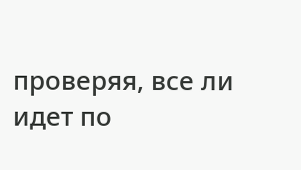проверяя, все ли идет по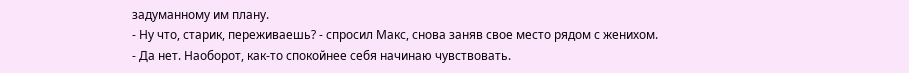задуманному им плану.
- Ну что, старик, переживаешь? - спросил Макс, снова заняв свое место рядом с женихом.
- Да нет. Наоборот, как-то спокойнее себя начинаю чувствовать.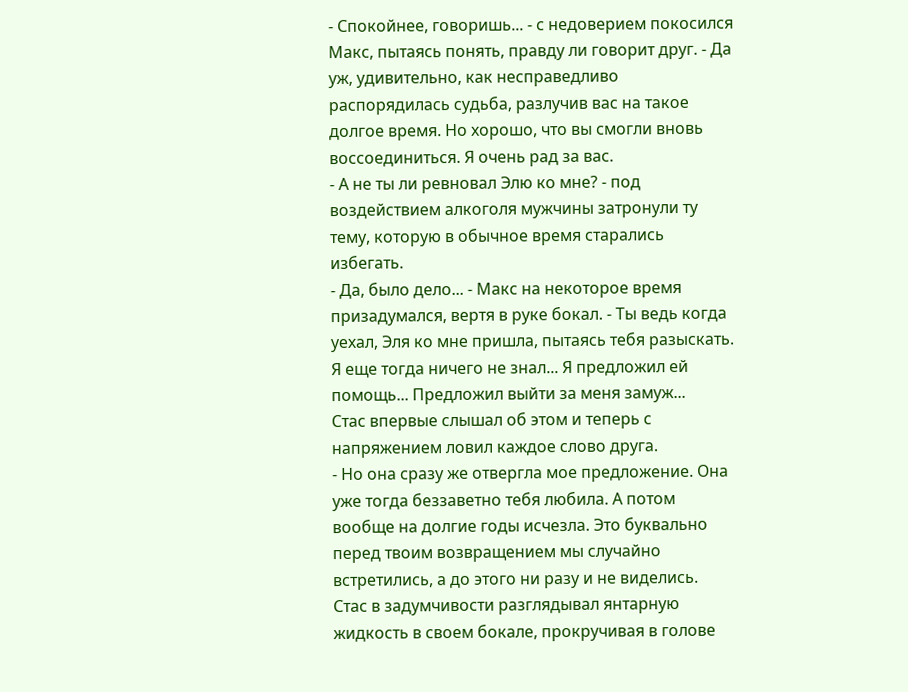- Спокойнее, говоришь... - с недоверием покосился Макс, пытаясь понять, правду ли говорит друг. - Да уж, удивительно, как несправедливо распорядилась судьба, разлучив вас на такое долгое время. Но хорошо, что вы смогли вновь воссоединиться. Я очень рад за вас.
- А не ты ли ревновал Элю ко мне? - под воздействием алкоголя мужчины затронули ту тему, которую в обычное время старались избегать.
- Да, было дело... - Макс на некоторое время призадумался, вертя в руке бокал. - Ты ведь когда уехал, Эля ко мне пришла, пытаясь тебя разыскать. Я еще тогда ничего не знал... Я предложил ей помощь... Предложил выйти за меня замуж...
Стас впервые слышал об этом и теперь с напряжением ловил каждое слово друга.
- Но она сразу же отвергла мое предложение. Она уже тогда беззаветно тебя любила. А потом вообще на долгие годы исчезла. Это буквально перед твоим возвращением мы случайно встретились, а до этого ни разу и не виделись.
Стас в задумчивости разглядывал янтарную жидкость в своем бокале, прокручивая в голове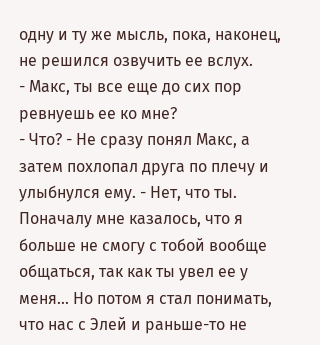одну и ту же мысль, пока, наконец, не решился озвучить ее вслух.
- Макс, ты все еще до сих пор ревнуешь ее ко мне?
- Что? - Не сразу понял Макс, а затем похлопал друга по плечу и улыбнулся ему. - Нет, что ты. Поначалу мне казалось, что я больше не смогу с тобой вообще общаться, так как ты увел ее у меня... Но потом я стал понимать, что нас с Элей и раньше-то не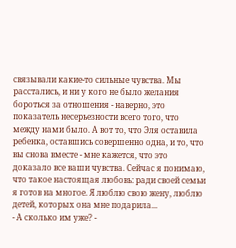связывали какие-то сильные чувства. Мы расстались, и ни у кого не было желания бороться за отношения - наверно, это показатель несерьезности всего того, что между нами было. А вот то, что Эля оставила ребенка, оставшись совершенно одна, и то, что вы снова вместе - мне кажется, что это доказало все ваши чувства. Сейчас я понимаю, что такое настоящая любовь: ради своей семьи я готов на многое. Я люблю свою жену, люблю детей, которых она мне подарила...
- А сколько им уже? -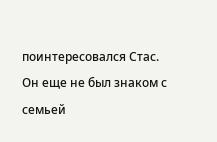поинтересовался Стас. Он еще не был знаком с семьей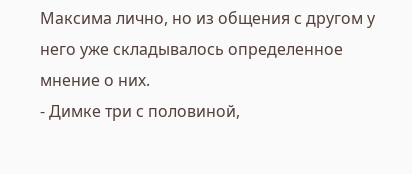Максима лично, но из общения с другом у него уже складывалось определенное мнение о них.
- Димке три с половиной,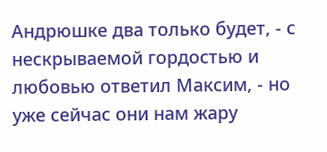Андрюшке два только будет, - с нескрываемой гордостью и любовью ответил Максим, - но уже сейчас они нам жару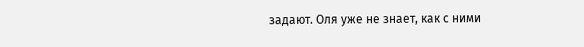задают. Оля уже не знает, как с ними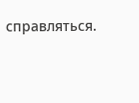справляться.